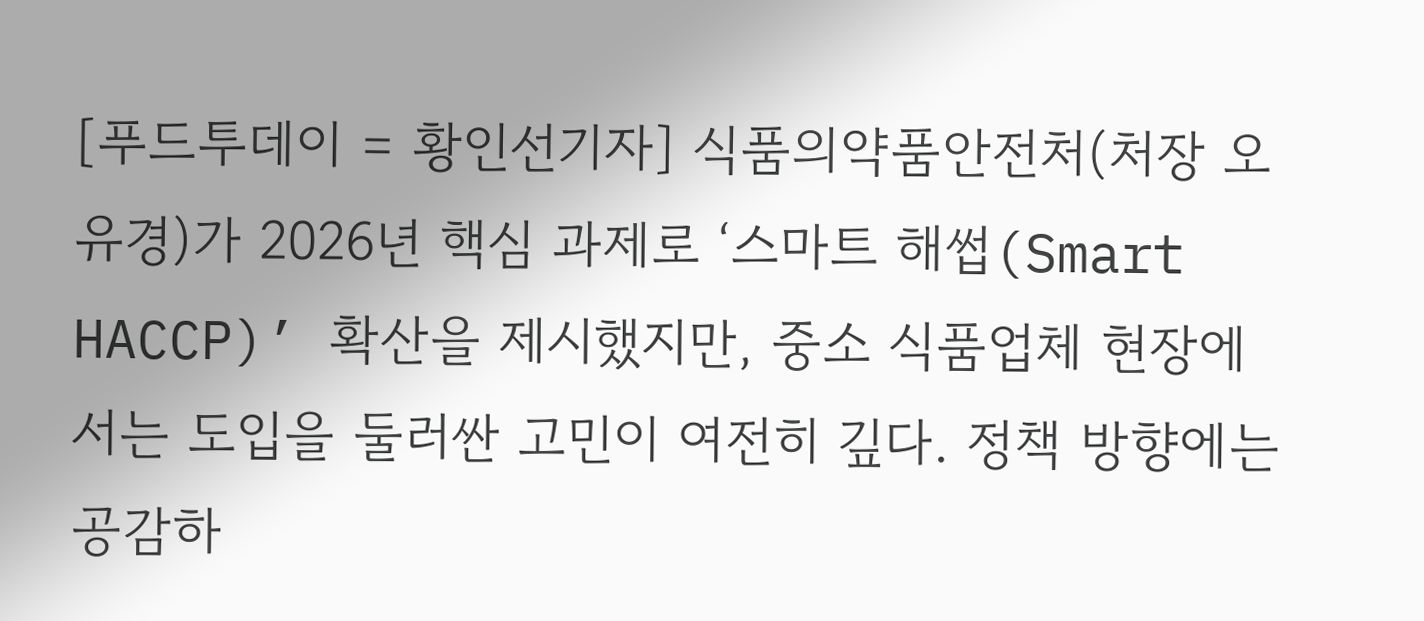[푸드투데이 = 황인선기자] 식품의약품안전처(처장 오유경)가 2026년 핵심 과제로 ‘스마트 해썹(Smart HACCP)’ 확산을 제시했지만, 중소 식품업체 현장에서는 도입을 둘러싼 고민이 여전히 깊다. 정책 방향에는 공감하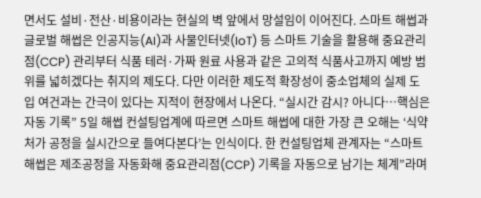면서도 설비·전산·비용이라는 현실의 벽 앞에서 망설임이 이어진다. 스마트 해썹과 글로벌 해썹은 인공지능(AI)과 사물인터넷(IoT) 등 스마트 기술을 활용해 중요관리점(CCP) 관리부터 식품 테러·가짜 원료 사용과 같은 고의적 식품사고까지 예방 범위를 넓히겠다는 취지의 제도다. 다만 이러한 제도적 확장성이 중소업체의 실제 도입 여건과는 간극이 있다는 지적이 현장에서 나온다. “실시간 감시? 아니다…핵심은 자동 기록” 5일 해썹 컨설팅업계에 따르면 스마트 해썹에 대한 가장 큰 오해는 ‘식약처가 공정을 실시간으로 들여다본다’는 인식이다. 한 컨설팅업체 관계자는 “스마트 해썹은 제조공정을 자동화해 중요관리점(CCP) 기록을 자동으로 남기는 체계”라며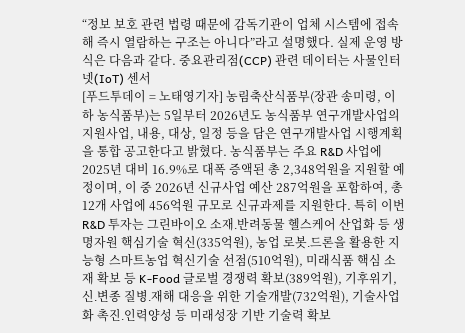“정보 보호 관련 법령 때문에 감독기관이 업체 시스템에 접속해 즉시 열람하는 구조는 아니다”라고 설명했다. 실제 운영 방식은 다음과 같다. 중요관리점(CCP) 관련 데이터는 사물인터넷(IoT) 센서
[푸드투데이 = 노태영기자] 농림축산식품부(장관 송미령, 이하 농식품부)는 5일부터 2026년도 농식품부 연구개발사업의 지원사업, 내용, 대상, 일정 등을 담은 연구개발사업 시행계획을 통합 공고한다고 밝혔다. 농식품부는 주요 R&D 사업에 2025년 대비 16.9%로 대폭 증액된 총 2,348억원을 지원할 예정이며, 이 중 2026년 신규사업 예산 287억원을 포함하여, 총 12개 사업에 456억원 규모로 신규과제를 지원한다. 특히 이번 R&D 투자는 그린바이오 소재․반려동물 헬스케어 산업화 등 생명자원 핵심기술 혁신(335억원), 농업 로봇․드론을 활용한 지능형 스마트농업 혁신기술 선점(510억원), 미래식품 핵심 소재 확보 등 K-Food 글로벌 경쟁력 확보(389억원), 기후위기, 신․변종 질병․재해 대응을 위한 기술개발(732억원), 기술사업화 촉진․인력양성 등 미래성장 기반 기술력 확보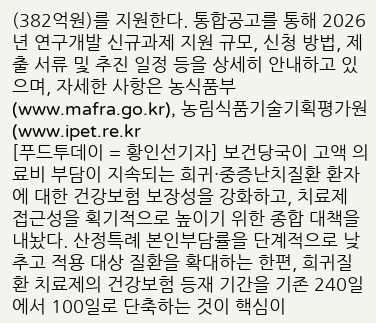(382억원)를 지원한다. 통합공고를 통해 2026년 연구개발 신규과제 지원 규모, 신청 방법, 제출 서류 및 추진 일정 등을 상세히 안내하고 있으며, 자세한 사항은 농식품부(www.mafra.go.kr), 농림식품기술기획평가원(www.ipet.re.kr
[푸드투데이 = 황인선기자] 보건당국이 고액 의료비 부담이 지속되는 희귀·중증난치질환 환자에 대한 건강보험 보장성을 강화하고, 치료제 접근성을 획기적으로 높이기 위한 종합 대책을 내놨다. 산정특례 본인부담률을 단계적으로 낮추고 적용 대상 질환을 확대하는 한편, 희귀질환 치료제의 건강보험 등재 기간을 기존 240일에서 100일로 단축하는 것이 핵심이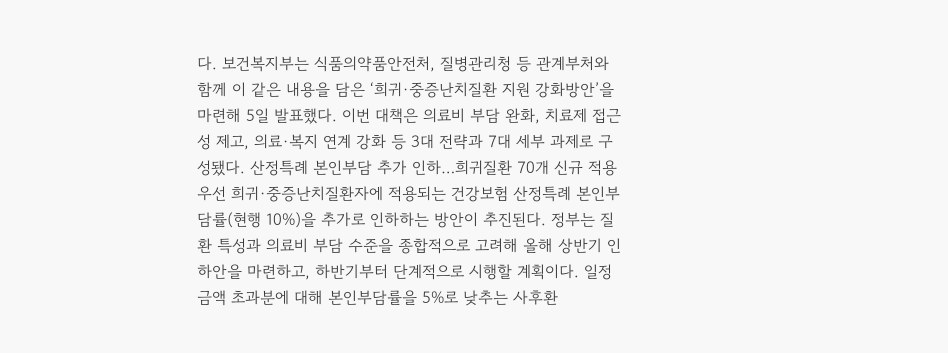다. 보건복지부는 식품의약품안전처, 질병관리청 등 관계부처와 함께 이 같은 내용을 담은 ‘희귀·중증난치질환 지원 강화방안’을 마련해 5일 발표했다. 이번 대책은 의료비 부담 완화, 치료제 접근성 제고, 의료·복지 연계 강화 등 3대 전략과 7대 세부 과제로 구성됐다. 산정특례 본인부담 추가 인하…희귀질환 70개 신규 적용 우선 희귀·중증난치질환자에 적용되는 건강보험 산정특례 본인부담률(현행 10%)을 추가로 인하하는 방안이 추진된다. 정부는 질환 특성과 의료비 부담 수준을 종합적으로 고려해 올해 상반기 인하안을 마련하고, 하반기부터 단계적으로 시행할 계획이다. 일정 금액 초과분에 대해 본인부담률을 5%로 낮추는 사후환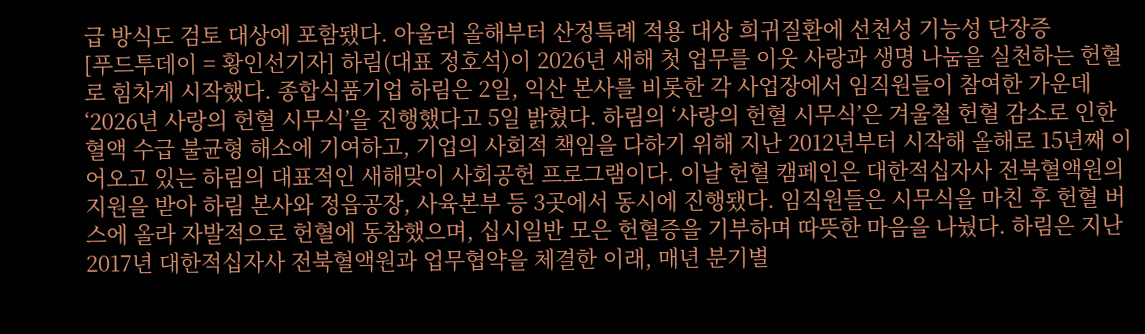급 방식도 검토 대상에 포함됐다. 아울러 올해부터 산정특례 적용 대상 희귀질환에 선천성 기능성 단장증
[푸드투데이 = 황인선기자] 하림(대표 정호석)이 2026년 새해 첫 업무를 이웃 사랑과 생명 나눔을 실천하는 헌혈로 힘차게 시작했다. 종합식품기업 하림은 2일, 익산 본사를 비롯한 각 사업장에서 임직원들이 참여한 가운데 ‘2026년 사랑의 헌혈 시무식’을 진행했다고 5일 밝혔다. 하림의 ‘사랑의 헌혈 시무식’은 겨울철 헌혈 감소로 인한 혈액 수급 불균형 해소에 기여하고, 기업의 사회적 책임을 다하기 위해 지난 2012년부터 시작해 올해로 15년째 이어오고 있는 하림의 대표적인 새해맞이 사회공헌 프로그램이다. 이날 헌혈 캠페인은 대한적십자사 전북혈액원의 지원을 받아 하림 본사와 정읍공장, 사육본부 등 3곳에서 동시에 진행됐다. 임직원들은 시무식을 마친 후 헌혈 버스에 올라 자발적으로 헌혈에 동참했으며, 십시일반 모은 헌혈증을 기부하며 따뜻한 마음을 나눴다. 하림은 지난 2017년 대한적십자사 전북혈액원과 업무협약을 체결한 이래, 매년 분기별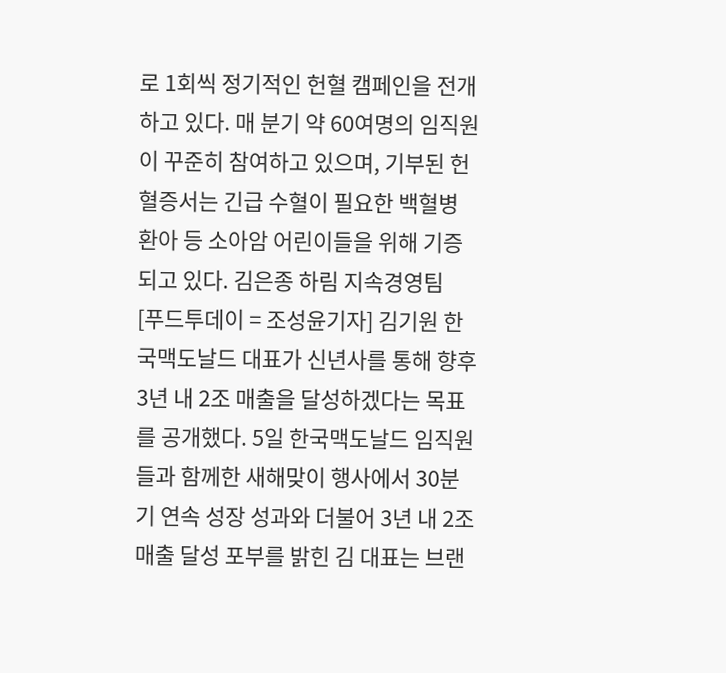로 1회씩 정기적인 헌혈 캠페인을 전개하고 있다. 매 분기 약 60여명의 임직원이 꾸준히 참여하고 있으며, 기부된 헌혈증서는 긴급 수혈이 필요한 백혈병 환아 등 소아암 어린이들을 위해 기증되고 있다. 김은종 하림 지속경영팀
[푸드투데이 = 조성윤기자] 김기원 한국맥도날드 대표가 신년사를 통해 향후 3년 내 2조 매출을 달성하겠다는 목표를 공개했다. 5일 한국맥도날드 임직원들과 함께한 새해맞이 행사에서 30분기 연속 성장 성과와 더불어 3년 내 2조 매출 달성 포부를 밝힌 김 대표는 브랜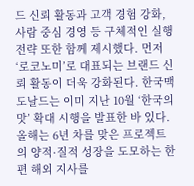드 신뢰 활동과 고객 경험 강화, 사람 중심 경영 등 구체적인 실행 전략 또한 함께 제시했다. 먼저 ‘로코노미’로 대표되는 브랜드 신뢰 활동이 더욱 강화된다. 한국맥도날드는 이미 지난 10월 ‘한국의 맛’ 확대 시행을 발표한 바 있다. 올해는 6년 차를 맞은 프로젝트의 양적·질적 성장을 도모하는 한편 해외 지사를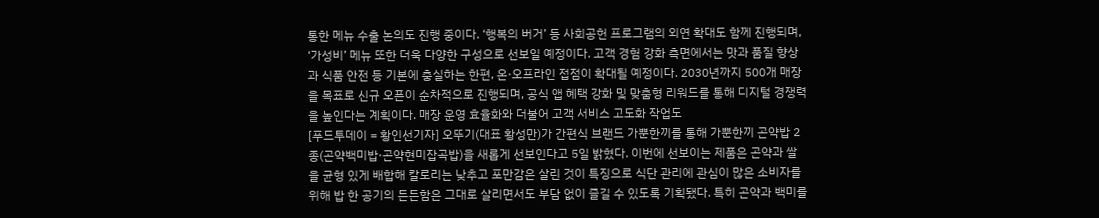통한 메뉴 수출 논의도 진행 중이다. ‘행복의 버거’ 등 사회공헌 프로그램의 외연 확대도 함께 진행되며, ‘가성비’ 메뉴 또한 더욱 다양한 구성으로 선보일 예정이다. 고객 경험 강화 측면에서는 맛과 품질 향상과 식품 안전 등 기본에 충실하는 한편, 온·오프라인 접점이 확대될 예정이다. 2030년까지 500개 매장을 목표로 신규 오픈이 순차적으로 진행되며, 공식 앱 혜택 강화 및 맞춤형 리워드를 통해 디지털 경쟁력을 높인다는 계획이다. 매장 운영 효율화와 더불어 고객 서비스 고도화 작업도
[푸드투데이 = 황인선기자] 오뚜기(대표 황성만)가 간편식 브랜드 가뿐한끼를 통해 가뿐한끼 곤약밥 2종(곤약백미밥·곤약현미잡곡밥)을 새롭게 선보인다고 5일 밝혔다. 이번에 선보이는 제품은 곤약과 쌀을 균형 있게 배합해 칼로리는 낮추고 포만감은 살린 것이 특징으로 식단 관리에 관심이 많은 소비자를 위해 밥 한 공기의 든든함은 그대로 살리면서도 부담 없이 즐길 수 있도록 기획됐다. 특히 곤약과 백미를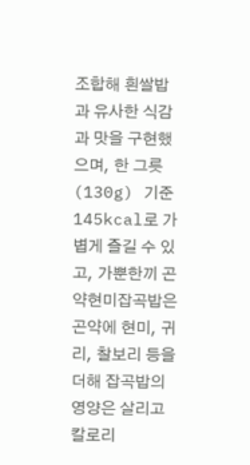조합해 흰쌀밥과 유사한 식감과 맛을 구현했으며, 한 그릇(130g) 기준 145kcal로 가볍게 즐길 수 있고, 가뿐한끼 곤약현미잡곡밥은 곤약에 현미, 귀리, 찰보리 등을 더해 잡곡밥의 영양은 살리고 칼로리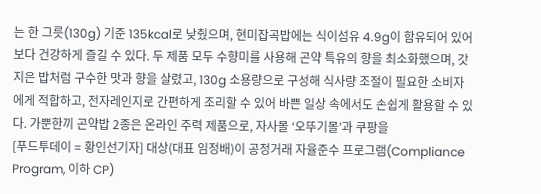는 한 그릇(130g) 기준 135kcal로 낮췄으며, 현미잡곡밥에는 식이섬유 4.9g이 함유되어 있어 보다 건강하게 즐길 수 있다. 두 제품 모두 수향미를 사용해 곤약 특유의 향을 최소화했으며, 갓 지은 밥처럼 구수한 맛과 향을 살렸고, 130g 소용량으로 구성해 식사량 조절이 필요한 소비자에게 적합하고, 전자레인지로 간편하게 조리할 수 있어 바쁜 일상 속에서도 손쉽게 활용할 수 있다. 가뿐한끼 곤약밥 2종은 온라인 주력 제품으로, 자사몰 ‘오뚜기몰’과 쿠팡을
[푸드투데이 = 황인선기자] 대상(대표 임정배)이 공정거래 자율준수 프로그램(Compliance Program, 이하 CP)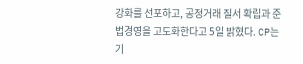강화를 선포하고, 공정거래 질서 확립과 준법경영을 고도화한다고 5일 밝혔다. CP는 기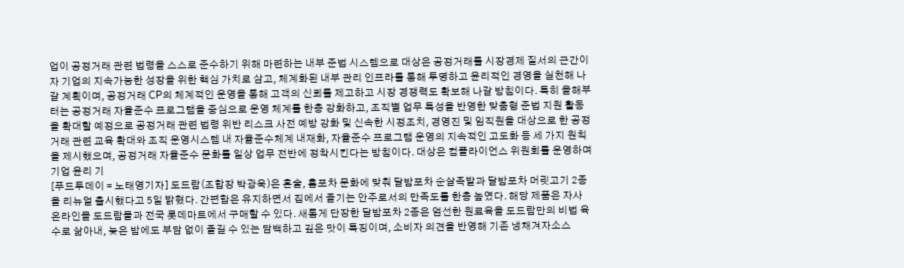업이 공정거래 관련 법령을 스스로 준수하기 위해 마련하는 내부 준법 시스템으로 대상은 공정거래를 시장경제 질서의 근간이자 기업의 지속가능한 성장을 위한 핵심 가치로 삼고, 체계화된 내부 관리 인프라를 통해 투명하고 윤리적인 경영을 실천해 나갈 계획이며, 공정거래 CP의 체계적인 운영을 통해 고객의 신뢰를 제고하고 시장 경쟁력도 확보해 나갈 방침이다. 특히 올해부터는 공정거래 자율준수 프로그램을 중심으로 운영 체계를 한층 강화하고, 조직별 업무 특성을 반영한 맞춤형 준법 지원 활동을 확대할 예정으로 공정거래 관련 법령 위반 리스크 사전 예방 강화 및 신속한 시정조치, 경영진 및 임직원을 대상으로 한 공정거래 관련 교육 확대와 조직 운영시스템 내 자율준수체계 내재화, 자율준수 프로그램 운영의 지속적인 고도화 등 세 가지 원칙을 제시했으며, 공정거래 자율준수 문화를 일상 업무 전반에 정착시킨다는 방침이다. 대상은 컴플라이언스 위원회를 운영하며 기업 윤리 기
[푸드투데이 = 노태영기자] 도드람(조합장 박광욱)은 혼술, 홈포차 문화에 맞춰 달밤포차 순살족발과 달밤포차 머릿고기 2종을 리뉴얼 출시했다고 5일 밝혔다. 간편함은 유지하면서 집에서 즐기는 안주로서의 만족도를 한층 높였다. 해당 제품은 자사 온라인몰 도드람몰과 전국 롯데마트에서 구매할 수 있다. 새롭게 단장한 달밤포차 2종은 엄선한 원료육을 도드람만의 비법 육수로 삶아내, 늦은 밤에도 부담 없이 즐길 수 있는 담백하고 깊은 맛이 특징이며, 소비자 의견을 반영해 기존 냉채겨자소스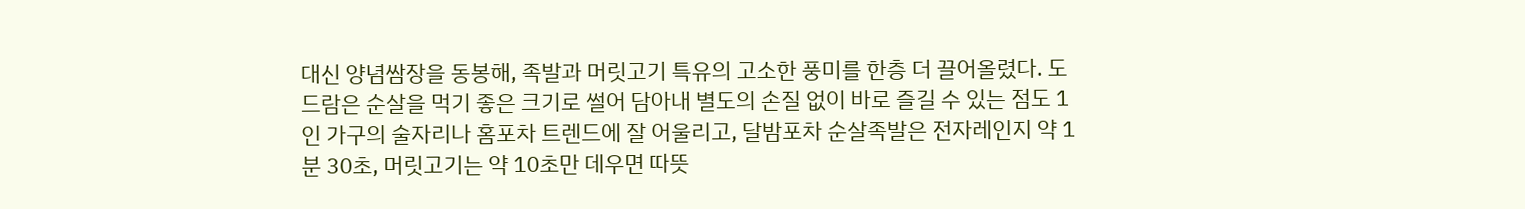대신 양념쌈장을 동봉해, 족발과 머릿고기 특유의 고소한 풍미를 한층 더 끌어올렸다. 도드람은 순살을 먹기 좋은 크기로 썰어 담아내 별도의 손질 없이 바로 즐길 수 있는 점도 1인 가구의 술자리나 홈포차 트렌드에 잘 어울리고, 달밤포차 순살족발은 전자레인지 약 1분 30초, 머릿고기는 약 10초만 데우면 따뜻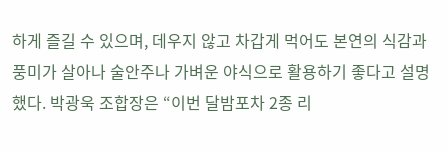하게 즐길 수 있으며, 데우지 않고 차갑게 먹어도 본연의 식감과 풍미가 살아나 술안주나 가벼운 야식으로 활용하기 좋다고 설명했다. 박광욱 조합장은 “이번 달밤포차 2종 리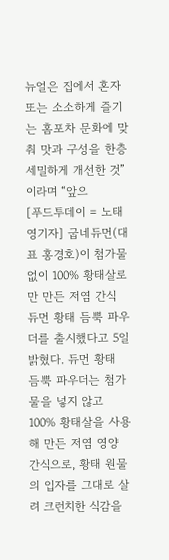뉴얼은 집에서 혼자 또는 소소하게 즐기는 홈포차 문화에 맞춰 맛과 구성을 한층 세밀하게 개선한 것”이라며 “앞으
[푸드투데이 = 노태영기자] 굽네듀먼(대표 홍경호)이 첨가물 없이 100% 황태살로만 만든 저염 간식 듀먼 황태 듬뿍 파우더를 출시했다고 5일 밝혔다. 듀먼 황태 듬뿍 파우더는 첨가물을 넣지 않고 100% 황태살을 사용해 만든 저염 영양 간식으로, 황태 원물의 입자를 그대로 살려 크런치한 식감을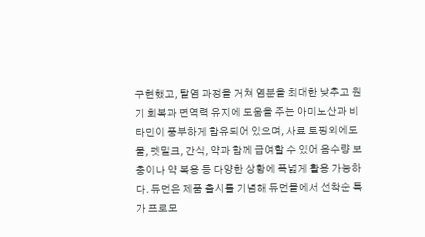구현했고, 탈염 과정을 거쳐 염분을 최대한 낮추고 원기 회복과 면역력 유지에 도움을 주는 아미노산과 비타민이 풍부하게 함유되어 있으며, 사료 토핑외에도 물, 펫밀크, 간식, 약과 함께 급여할 수 있어 음수량 보충이나 약 복용 등 다양한 상황에 폭넓게 활용 가능하다. 듀먼은 제품 출시를 기념해 듀먼몰에서 선착순 특가 프로모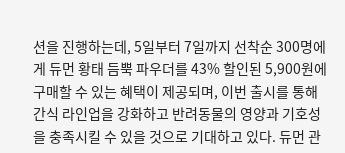션을 진행하는데, 5일부터 7일까지 선착순 300명에게 듀먼 황태 듬뿍 파우더를 43% 할인된 5,900원에 구매할 수 있는 혜택이 제공되며, 이번 출시를 통해 간식 라인업을 강화하고 반려동물의 영양과 기호성을 충족시킬 수 있을 것으로 기대하고 있다. 듀먼 관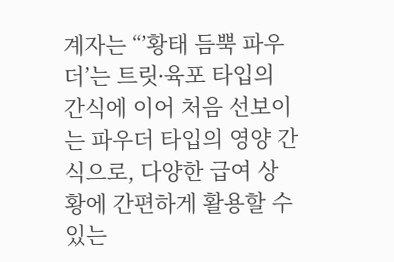계자는 “’황태 듬뿍 파우더’는 트릿∙육포 타입의 간식에 이어 처음 선보이는 파우더 타입의 영양 간식으로, 다양한 급여 상황에 간편하게 활용할 수 있는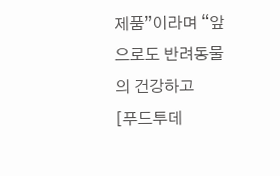제품”이라며 “앞으로도 반려동물의 건강하고
[푸드투데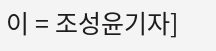이 = 조성윤기자]